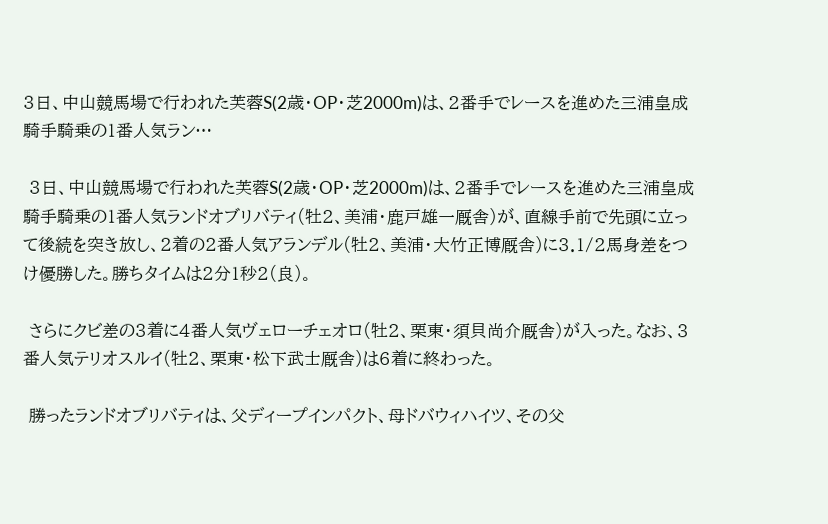3日、中山競馬場で行われた芙蓉S(2歳・OP・芝2000m)は、2番手でレースを進めた三浦皇成騎手騎乗の1番人気ラン…

 3日、中山競馬場で行われた芙蓉S(2歳・OP・芝2000m)は、2番手でレースを進めた三浦皇成騎手騎乗の1番人気ランドオブリバティ(牡2、美浦・鹿戸雄一厩舎)が、直線手前で先頭に立って後続を突き放し、2着の2番人気アランデル(牡2、美浦・大竹正博厩舎)に3.1/2馬身差をつけ優勝した。勝ちタイムは2分1秒2(良)。

 さらにクビ差の3着に4番人気ヴェローチェオロ(牡2、栗東・須貝尚介厩舎)が入った。なお、3番人気テリオスルイ(牡2、栗東・松下武士厩舎)は6着に終わった。

 勝ったランドオブリバティは、父ディープインパクト、母ドバウィハイツ、その父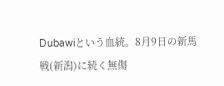Dubawiという血統。8月9日の新馬戦(新潟)に続く無傷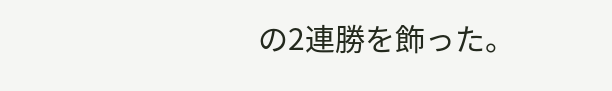の2連勝を飾った。